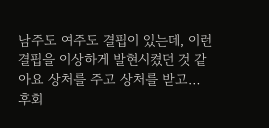남주도 여주도 결핍이 있는데, 이런 결핍을 이상하게 발현시켰던 것 같아요 상처를 주고 상처를 받고… 후회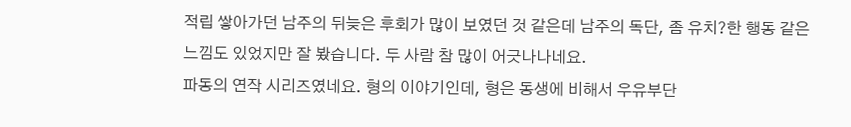적립 쌓아가던 남주의 뒤늦은 후회가 많이 보였던 것 같은데 남주의 독단, 좀 유치?한 행동 같은 느낌도 있었지만 잘 봤습니다. 두 사람 참 많이 어긋나나네요.
파동의 연작 시리즈였네요. 형의 이야기인데, 형은 동생에 비해서 우유부단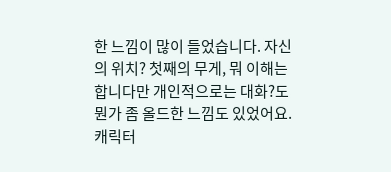한 느낌이 많이 들었습니다. 자신의 위치? 첫째의 무게, 뭐 이해는 합니다만 개인적으로는 대화?도 뭔가 좀 올드한 느낌도 있었어요. 캐릭터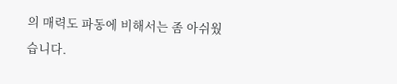의 매력도 파동에 비해서는 좀 아쉬웠습니다.